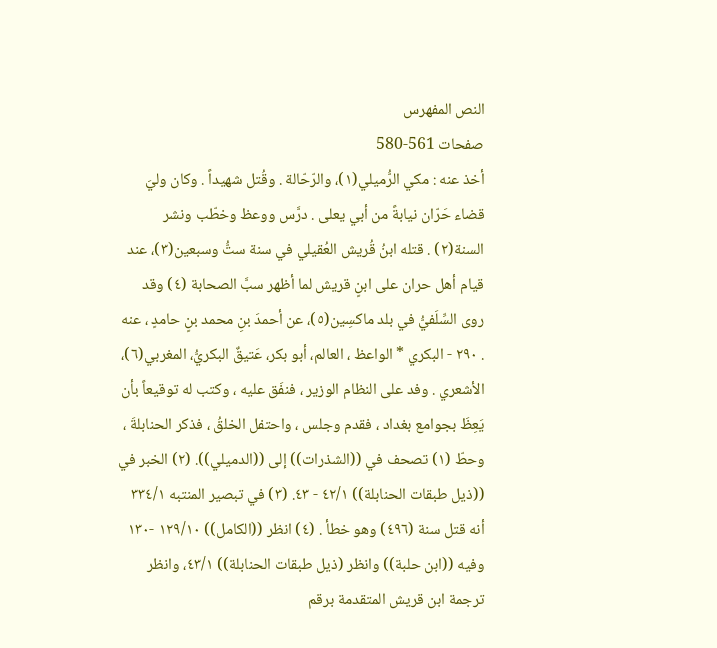النص المفهرس
صفحات 561-580
أخذ عنه : مكي الرُّميلي(١)، والرّحّالة . وقُتل شهيداً . وكان وليَ قضاء حَرّان نيابةً من أبي يعلى . درَّس ووعظ وخطّب ونشر السنة(٢) . قتله ابنُ قُريش العُقيلي في سنة ستُّ وسبعين(٣)، عند قيام أهل حران على ابنٍ قريش لما أظهر سبَّ الصحابة (٤) وقد روى السِّلَفيُّ في بلد ماكسِين(٥)، عن أحمدَ بنِ محمد بنٍ حامدٍ ، عنه . ٢٩٠ - البكري * الواعظ ، العالم، أبو بكر، عَتيقٌ البكريُّ، المغربي(٦)، الأشعري . وفد على النظام الوزير ، فنفَق عليه ، وكتب له توقيعاً بأن يَعِظَ بجوامع بغداد ، فقدم وجلس ، واحتفل الخلقُ ، فذكر الحنابلةَ ، وحطّ (١) تصحف في ((الشذرات)) إلى ((الدميلي)). (٢) الخبر في ((ذيل طبقات الحنابلة)) ٤٢/١ - ٤٣. (٣) في تبصير المنتبه ٣٣٤/١ أنه قتل سنة (٤٩٦) وهو خطأ . (٤) انظر ((الكامل)) ١٢٩/١٠ -١٣٠ وفيه ((ابن حلبة)) وانظر (ذيل طبقات الحنابلة)) ٤٣/١، وانظر ترجمة ابن قريش المتقدمة برقم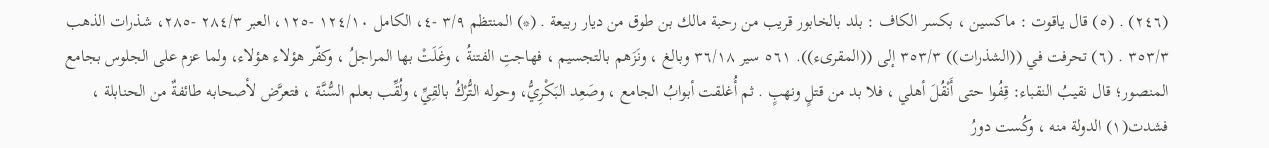(٢٤٦) . (٥) قال ياقوت : ماکسین ، بكسر الكاف : بلد بالخابور قريب من رحبة مالك بن طوق من ديار ربيعة . (*) المنتظم ٣/٩ -٤، الكامل ١٢٤/١٠ -١٢٥، العبر ٢٨٤/٣ -٢٨٥، شذرات الذهب ٣٥٣/٣ . (٦) تحرفت في ((الشذرات)) ٣٥٣/٣ إلى ((المقرىء)). ٥٦١ سیر ٣٦/١٨ وبالغ ، ونَزَهم بالتجسيم ، فهاجتِ الفتنةُ ، وغَلَتْ بها المراجلُ ، وكفّر هؤلاء هؤلاء، ولما عزم على الجلوس بجامع المنصور؛ قال نقيبُ النقباء: قِفُوا حتى أَنْقُلَ أهلي ، فلا بد من قتلٍ ونهبٍ . ثم أُغلقت أبوابُ الجامع ، وصَعِد البَكْرِيُّ، وحوله التُّرْكُ بالقِيِّ، ولُقِّب بعلم السُّنَّة ، فتعرَّض لأصحابه طائفةٌ من الحنابلة ، فشدت(١) الدولة منه ، وكُست دورُ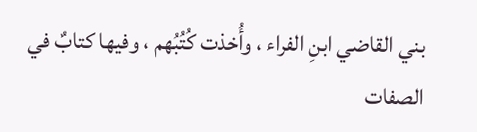بني القاضي ابنِ الفراء ، وأُخذت كُتُبُهم ، وفيها كتابٌ في الصفات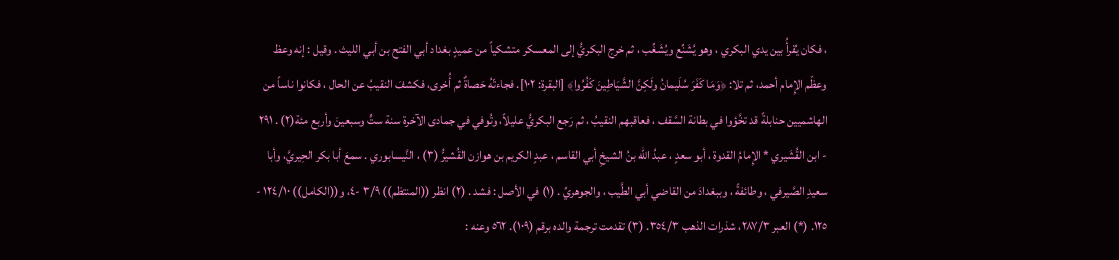، فكان يُقرأُ بين يدي البكري ، وهو يُشَنِّع ويُشَغِّب ، ثم خرج البكريُّ إلى المعسكر متشكياً من عميدٍ بغداد أبي الفتح بن أبي الليث . وقيل : إنه وعظ وعظّم الإِمام أحمد، ثم تلا: ﴿وَمَا كَفَرَ سُلَيمانُ ولَكِنَّ الشَّيَاطِينَ كَفُرُوا﴾ [البقرة: ١٠٢]. فجاءتّهُ حَصاةٌ ثم أُخرى، فكشفَ النقيبُ عن الحال ، فكانوا ناساً من الهاشميين حنابلةً قد تخَّؤوا في بطانة السَّقف ، فعاقبهم النقيبُ ، ثم رَجع البكريُّ عليلاً، وتُوفي في جمادى الآخرة سنة ستٍّ وسبعينَ وأربع مئة(٢) . ٢٩١ - ابن القُشَيري * الإِمامُ القدوة ، أبو سعدٍ ، عبدُ الله بنُ الشيخِ أبي القاسم ، عبدٍ الكريم بن هوازن القُشيرُّ (٣) ، النَّيسابوري . سمعَ أبا بكر الحِيريَّ، وأبا سعيدِ الصَّيرفي ، وطائفةً ، وببغدادَ من القاضي أبي الطَّيب ، والجوهريِّ . (١) في الأصل : فشد . (٢) انظر ((المنتظم)) ٣/٩ -٤، و((الكامل)) ١٢٤/١٠ - ١٢٥. (*) العبر ٢٨٧/٣، شذرات الذهب ٣٥٤/٣. (٣) تقدمت ترجمة والده برقم (١٠٩). ٥٦٢ وعنه :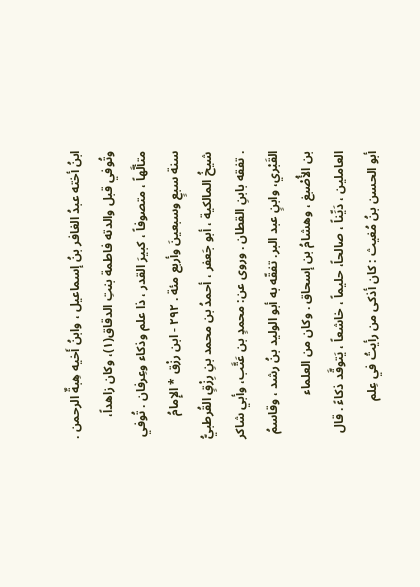ابنُ أخته عبدُ الغافر بنُ إسماعيل ، وابنُ أَخيه هِبةٌ الرحمن . وتُوفي قبل والدته فاطمة بنتِ الدقاق(١)، وكان زاهداً، متألَّهاً ، متصوفاً ، كبيرَ القدر ، ذا علم وذكاء وعِرفان . تُوفي سنة سبعٍ وسبعينَ وأربع مئة . ٢٩٢ - ابن رزْق * الإِمامُ شيخُ المالكية ، أبو جَعفر ، أحمدُ بن محمد بنِ رِزْقٍ القُرطبيُّ . تفقه بابنِ القطان . وروى عن: محمدٍ بن عَتَّب، وأبي شاكر القَبْري، وابنٍ عبد البر. تفقّه به أبو الوليد بنُ رشد ، وقاسمُ بن الأُصْبغ ، وهشامُ بن إسحاق . وكان من العلماء العاملين ، دَيِّناً ، صالحاً، حليماً ، خاشعاً ، يَتوقَّد ذكاءً . قال أبو الحسن بنُ مُغيث : كان أذكى من رأيتُ في عِلم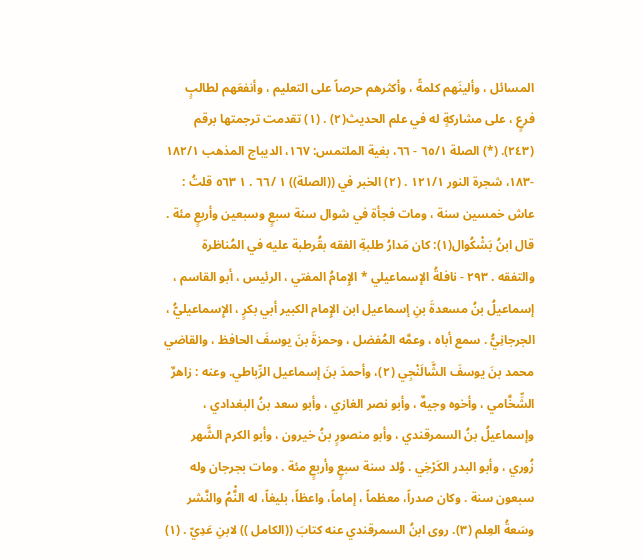المسائل ، وألينَهم كلمةً ، وأكثرهم حرصاً على التعليم ، وأنفعَهم لطالبٍ فرعٍ ، على مشاركةٍ له في علم الحديث(٢) . (١) تقدمت ترجمتها برقم (٢٤٣). (*) الصلة ٦٥/١ - ٦٦، بغية الملتمس: ١٦٧، الديباج المذهب ١٨٢/١ -١٨٣، شجرة النور ١٢١/١ . (٢) الخبر في ((الصلة)) ١ /٦٦ . ١ ٥٦٣ قلتُ : عاش خمسين سنة ، ومات فجأة في شوال سنة سبعٍ وسبعين وأربعٍ مئة . قال ابنُ بَشْكُوال(١): كان مَدارُ طلبةِ الفقه بقُرطبة عليه في المُناظرة والتفقه . ٢٩٣ - نافلةُ الإسماعيلي * الإِمامُ المفتي ، الرئيس ، أبو القاسم ، إسماعيلُ بنُ مسعدةَ بنِ إسماعيل ابن الإِمام الكبير أبي بكرٍ ، الإِسماعيليُّ ، الجرجانِيُّ . سمع أباه ، وعمَّه المُفضل ، وحمزةَ بنَ يوسفَ الحافظ ، والقاضي محمد بنَ يوسفَ الشَّالَنْجِي (٢)، وأحمدَ بنَ إسماعيل الرِّباطي. وعنه : زاهرٌ الشِّخَّامي ، وأخوه وجيهٌ ، وأبو نصر الغازي ، وأبو سعد بنُ البغدادي ، وإسماعيلُ بنُ السمرقندي ، وأبو منصورٍ بنُ خيرون ، وأبو الكرم الشَّهر زُوري ، وأبو البدر الكَرْخِي . وُلد سنة سبعٍ وأربعٍ مئة . ومات بجرجان وله سبعون سنة . وكان صدراً، معظماً ، إماماً، واعظاً، بليغاً، له النَّْمُ والنَّشر وسَعةُ العِلم (٣). روى ابنُ السمرقندي عنه كتابَ ((الكامل )) لابنِ عَدِيّ . (١)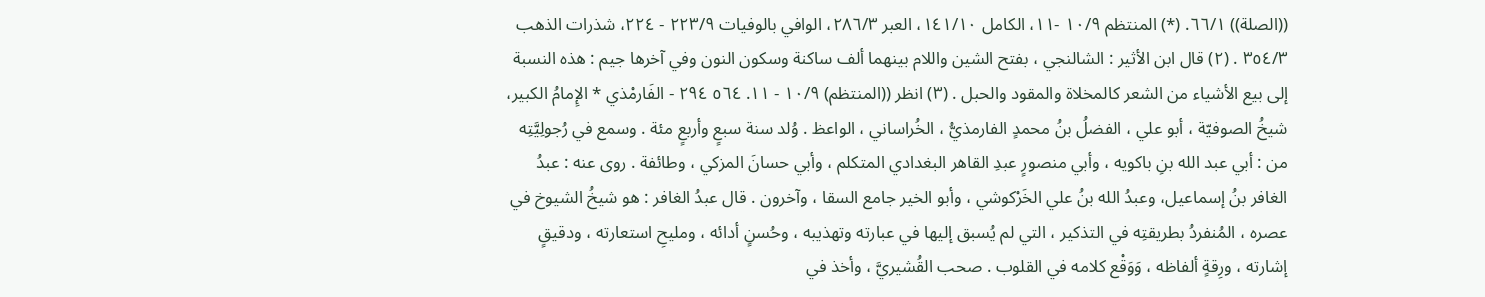((الصلة)) ٦٦/١. (*) المنتظم ١٠/٩ -١١، الكامل ١٤١/١٠، العبر ٢٨٦/٣، الوافي بالوفيات ٢٢٣/٩ - ٢٢٤، شذرات الذهب ٣٥٤/٣ . (٢) قال ابن الأثير : الشالنجي ، بفتح الشين واللام بينهما ألف ساكنة وسكون النون وفي آخرها جيم : هذه النسبة إلى بيع الأشياء من الشعر كالمخلاة والمقود والحبل . (٣) انظر ((المنتظم) ١٠/٩ - ١١. ٥٦٤ ٢٩٤ - الفَارمْذي * الإِمامُ الكبير، شيخُ الصوفيّة ، أبو علي ، الفضلُ بنُ محمدٍ الفارمذيُّ ، الخُراساني ، الواعظ . وُلد سنة سبعٍ وأربعٍ مئة . وسمع في رُجولِيَّتِه من : أبي عبد الله بنِ باكويه ، وأبي منصورٍ عبدِ القاهر البغدادي المتكلم ، وأبي حسانَ المزكي ، وطائفة . روى عنه : عبدُ الغافر بنُ إسماعيل، وعبدُ الله بنُ علي الخَرْكوشي ، وأبو الخير جامع السقا ، وآخرون . قال عبدُ الغافر : هو شيخُ الشيوخ في عصره ، المُنفردُ بطريقتِه في التذكير ، التي لم يُسبق إليها في عبارته وتهذيبه ، وحُسنٍ أدائه ، ومليحِ استعارته ، ودقيقٍ إشارته ، ورِقةٍ ألفاظه ، وَوَقْع كلامه في القلوب . صحب القُشيريَّ ، وأخذ في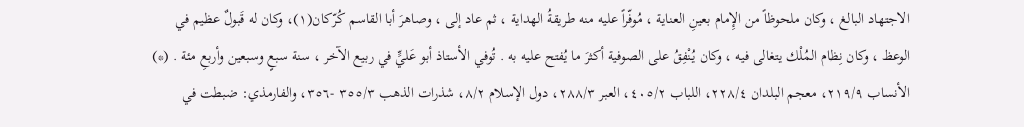الاجتهاد البالغ ، وكان ملحوظاً من الإِمام بعينِ العناية ، مُوفّراً عليه منه طريقةُ الهداية ، ثم عاد إلى ، وصاهرَ أبا القاسم كُرّكان(١)، وكان له قَبولٌ عظيم في الوعظ ، وكان نِظام المُلْك يتغالى فيه ، وكان يُنْفِقُ على الصوفية أكثرَ ما يُفتح عليه به . تُوفي الأستاذ أبو عَليٍّ في ربيع الآخر ، سنة سبعٍ وسبعين وأربعِ مئة . (*) الأنساب ٢١٩/٩، معجم البلدان ٢٢٨/٤، اللباب ٤٠٥/٢، العبر ٢٨٨/٣، دول الإسلام ٨/٢، شذرات الذهب ٣٥٥/٣ -٣٥٦، والفارمذي: ضبطت في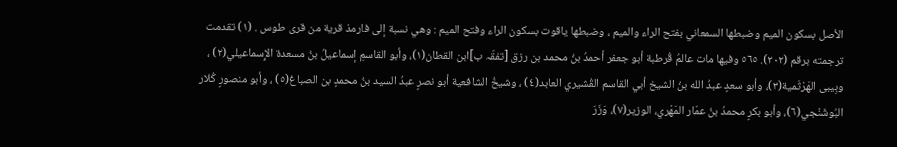الأصل بسكون الميم وضبطها السمعاني بفتح الراء والميم ، وضبطها ياقوت بسكون الراء وفتح الميم : وهي نسبة إلى فارمذ قرية من قرى طوس . (١) تقدمت ترجمته برقم (٢٠٢). ٥٦٥ وفيها مات عالمُ قُرطبة أبو جعفر أحمدُ بنُ محمد بن رزق [تفقّہ ب]ابن القطان(١)، وأبو القاسمِ إسماعيلُ بنُ مسعدة الإِسماعيلي(٢) ، وبِيبى الهَرْثَمية(٣)، وأبو سعدٍ عبدُ الله بنُ الشيخ أبي القاسم القُشيري العابد(٤) ، وشيخُ الشافعية أبو نصرٍ عبدُ السيد بنُ محمدٍ بن الصباغ(٥) ، وأبو منصورٍ كُلار البُوشَنْجي(٦)، وأبو بكرٍ محمدُ بنُ عمّار المَهْري، الوزير(٧)، وَزَرَ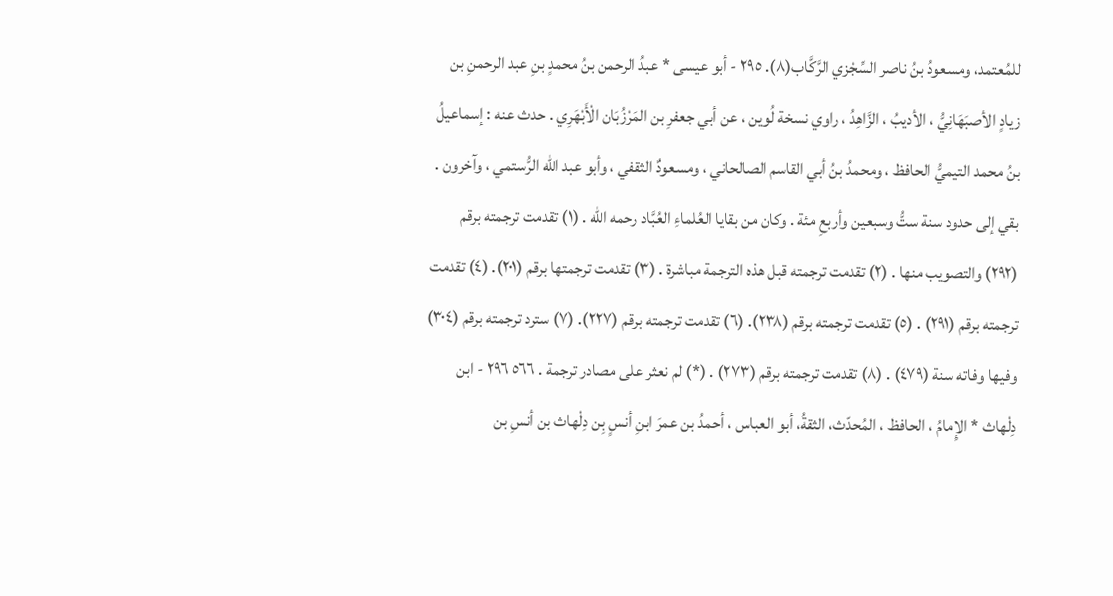للمُعتمد، ومسعودُ بنُ ناصر السِّجْزي الرَّكَّاب(٨). ٢٩٥ - أبو عيسى * عبدُ الرحمن بنُ محمدٍ بنِ عبد الرحمنِ بن زيادٍ الأصبَهَانِيُّ ، الأديبُ ، الزَّاهِدُ ، راوي نسخة لُوين ، عن أبي جعفرِ بن المَرْزُبَان الْأَبْهَرِي . حدث عنه : إسماعيلُ بنُ محمد التيميُّ الحافظ ، ومحمدُ بنُ أبي القاسم الصالحاني ، ومسعودٌ الثقفي ، وأبو عبد الله الرُّستمي ، وآخرون . بقي إلى حدود سنة ستُّ وسبعين وأربعِ مئة . وكان من بقايا العُلماءِ العُبَّاد رحمه الله . (١) تقدمت ترجمته برقم (٢٩٢) والتصويب منها . (٢) تقدمت ترجمته قبل هذه الترجمة مباشرة . (٣) تقدمت ترجمتها برقم (٢٠١). (٤) تقدمت ترجمته برقم (٢٩١) . (٥) تقدمت ترجمته برقم (٢٣٨). (٦) تقدمت ترجمته برقم (٢٢٧). (٧) سترد ترجمته برقم (٣٠٤) وفيها وفاته سنة (٤٧٩) . (٨) تقدمت ترجمته برقم (٢٧٣) . (*) لم نعثر على مصادر ترجمة . ٥٦٦ ٢٩٦ - ابن دِلْهاث * الإِمامُ ، الحافظ ، المُحدّث، الثقةُ، أبو العباس ، أحمدُ بن عمرَ ابنِ أنسٍ بِن دِلْهاث بن أنسِ بن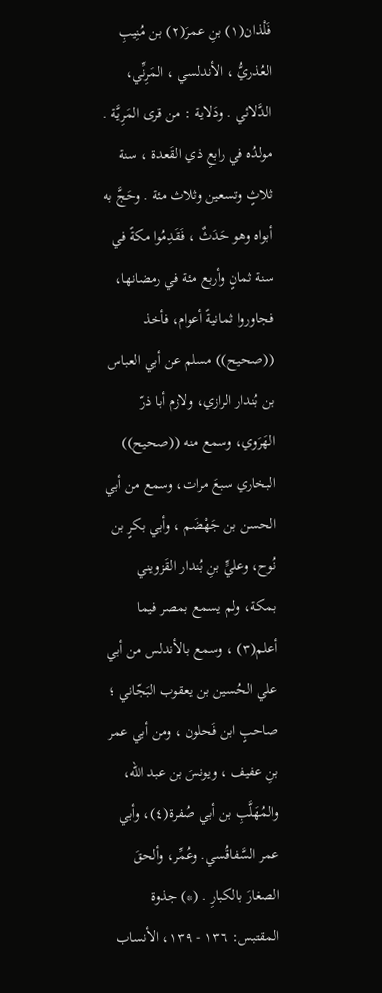فَلْذان(١) بنِ عمرَ(٢) بن مُنِيبِ العُذريُّ ، الأندلسي ، المَرِنِّي، الدَّلائي . ودَلاية : من قرى المَرِيَّة . مولدُه في رابعِ ذي القَعدة ، سنة ثلاثٍ وتسعين وثلاث مئة . وحَجَّ به أبواه وهو حَدَثٌ ، فَقَدِمُوا مكةً في سنة ثمانٍ وأربع مئة في رمضانها، فجاوروا ثمانيةً أعوام، فأخذ ((صحيح)) مسلم عن أبي العباس بن بُندار الرازي، ولازم أبا ذرّ الهَرَوي، وسمع منه ((صحيح)) البخاري سبعَ مرات، وسمع من أبي الحسن بن جَهْضَم ، وأبي بكرٍ بن نُوح، وعليٍّ بنِ بُندار القَزويني بمكة، ولم يسمع بمصر فيما أعلم(٣) ، وسمع بالأندلس من أبي علي الحُسين بن يعقوب البَجّاني ؛ صاحبٍ ابن فَحلون ، ومن أبي عمر بنِ عفيف ، ويونسَ بن عبد الله، والمُهَلَّبِ بن أبي صُفرة(٤)، وأبي عمر السَّفاقُسي. وعُمِّر، وألحقَ الصغارَ بالكبارِ . (*) جذوة المقتبس: ١٣٦ - ١٣٩، الأنساب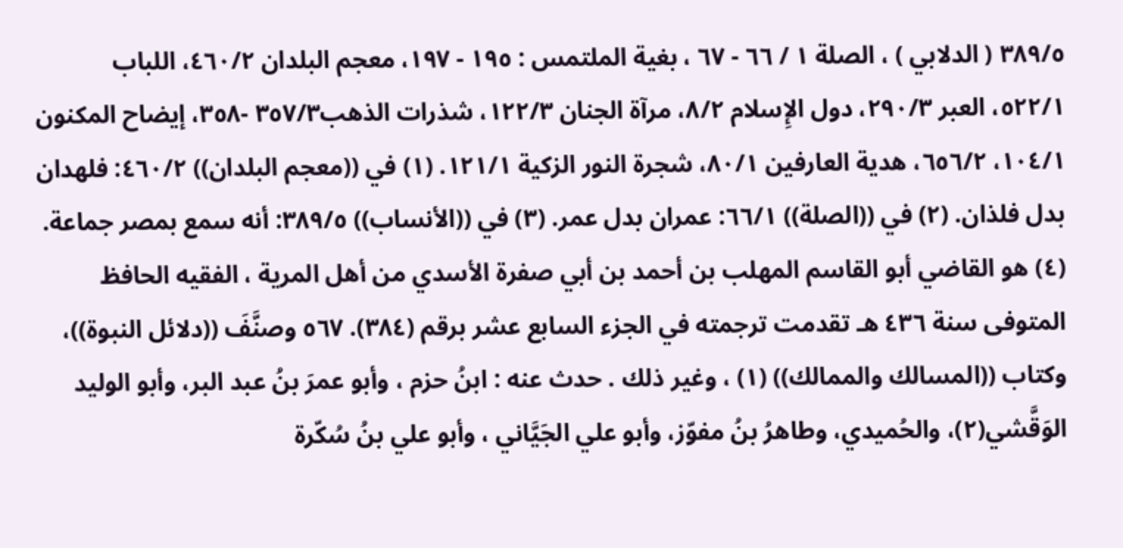٣٨٩/٥ ( الدلابي ) ، الصلة ١ / ٦٦ - ٦٧ ، بغية الملتمس : ١٩٥ - ١٩٧، معجم البلدان ٤٦٠/٢، اللباب ٥٢٢/١، العبر ٢٩٠/٣، دول الإِسلام ٨/٢، مرآة الجنان ١٢٢/٣، شذرات الذهب٣٥٧/٣ -٣٥٨، إيضاح المكنون ١٠٤/١، ٦٥٦/٢، هدية العارفين ٨٠/١، شجرة النور الزكية ١٢١/١. (١) في ((معجم البلدان)) ٤٦٠/٢: فلهدان بدل فلذان. (٢) في ((الصلة)) ٦٦/١: عمران بدل عمر. (٣) في ((الأنساب)) ٣٨٩/٥: أنه سمع بمصر جماعة. (٤) هو القاضي أبو القاسم المهلب بن أحمد بن أبي صفرة الأسدي من أهل المرية ، الفقيه الحافظ المتوفى سنة ٤٣٦ هـ تقدمت ترجمته في الجزء السابع عشر برقم (٣٨٤). ٥٦٧ وصنَّفَ ((دلائل النبوة))، وكتاب ((المسالك والممالك)) (١) ، وغير ذلك . حدث عنه : ابنُ حزم ، وأبو عمرَ بنُ عبد البر، وأبو الوليد الوَقَّشي(٢)، والحُميدي، وطاهرُ بنُ مفوّز، وأبو علي الجَيَّاني ، وأبو علي بنُ سُكّرة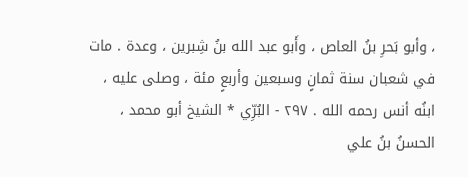، وأبو بَحرِ بنُ العاص ، وأَبو عبد الله بنُ شِبرين ، وعدة . مات في شعبان سنة ثمانٍ وسبعين وأربعٍ مئة ، وصلى عليه ، ابنُه أنس رحمه الله . ٢٩٧ - البُرِّي * الشيخ أبو محمد ، الحسنُ بنُ علي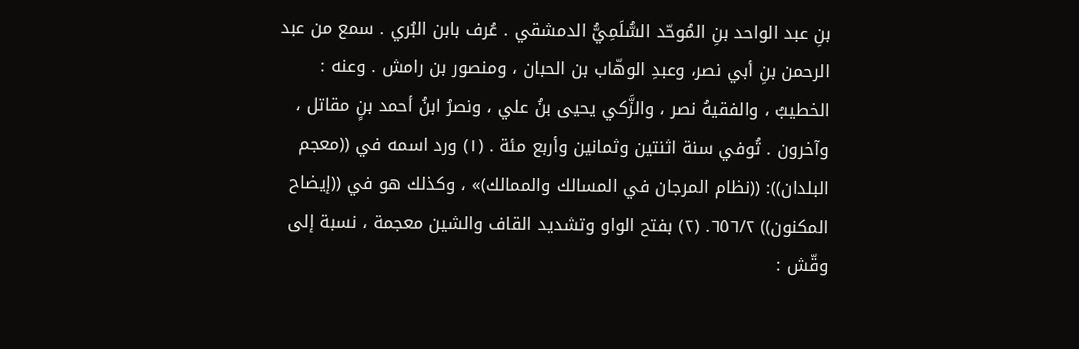بنِ عبد الواحد بنِ المُوحّد السُّلَمِيُّ الدمشقي . عُرف بابن البُري . سمع من عبد الرحمن بنِ أبي نصر، وعبدِ الوهّاب بن الحبان ، ومنصور بن رامش . وعنه : الخطيبُ ، والفقيهُ نصر ، والزَّكي يحيى بنُ علي ، ونصرُ ابنُ أحمد بنٍ مقاتل ، وآخرون . تُوفي سنة اثنتين وثمانين وأربع مئة . (١) ورد اسمه في ((معجم البلدان)): ((نظام المرجان في المسالك والممالك)» ، وكذلك هو في ((إيضاح المكنون)) ٦٥٦/٢. (٢) بفتح الواو وتشديد القاف والشين معجمة ، نسبة إلى وقّش :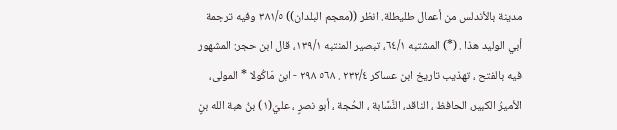مدينة بالأندلس من أعمال طليطلة. انظر ((معجم البلدان)) ٣٨١/٥ وفيه ترجمة أبي الوليد هذا . (*) المشتبه ٦٤/١، تبصير المنتبه ١٣٩/١، قال ابن حجر: المشهور فيه بالفتح ، تهذيب تاريخ ابن عساكر ٢٣٢/٤ . ٥٦٨ ٢٩٨ - ابن مَاكُولا * المولى، الأميرُ الكبير، الحافظ ، الناقد، النَّسَّابة ، الحُجة ، أبو نصرٍ ، عليّ(١) بنُ هبة الله بنٍ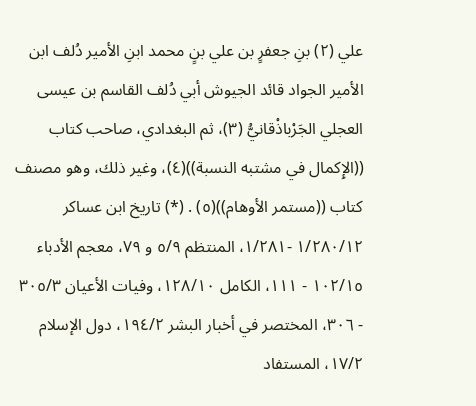علي (٢) بنِ جعفرٍ بن علي بنٍ محمد ابنِ الأمير دُلف ابن الأمير الجواد قائد الجيوش أبي دُلف القاسم بن عيسى العجلي الجَرْباذْقانيُّ (٣)، ثم البغدادي، صاحب كتاب ((الإِكمال في مشتبه النسبة))(٤)، وغير ذلك، وهو مصنف كتاب ((مستمر الأوهام))(٥) . (*) تاريخ ابن عساكر ١/٢٨٠/١٢ -١/٢٨١، المنتظم ٥/٩ و ٧٩، معجم الأدباء ١٠٢/١٥ - ١١١، الكامل ١٢٨/١٠، وفيات الأعيان ٣٠٥/٣ - ٣٠٦، المختصر في أخبار البشر ١٩٤/٢، دول الإسلام ١٧/٢، المستفاد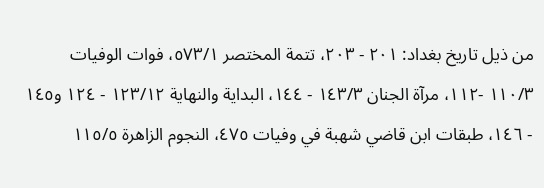من ذيل تاريخ بغداد: ٢٠١ - ٢٠٣، تتمة المختصر ٥٧٣/١، فوات الوفيات ١١٠/٣ -١١٢، مرآة الجنان ١٤٣/٣ - ١٤٤، البداية والنهاية ١٢٣/١٢ - ١٢٤ و١٤٥ - ١٤٦، طبقات ابن قاضي شهبة في وفيات ٤٧٥، النجوم الزاهرة ١١٥/٥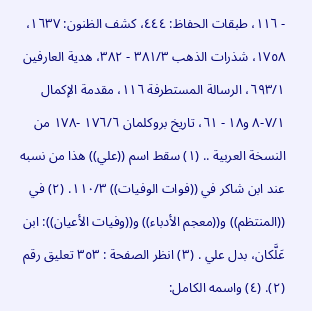- ١١٦، طبقات الحفاظ: ٤٤٤، كشف الظنون: ١٦٣٧، ١٧٥٨، شذرات الذهب ٣٨١/٣ - ٣٨٢، هدية العارفين ٦٩٣/١، الرسالة المستطرفة ١١٦، مقدمة الإكمال ٧/١-٨ و١٨ - ٦١، تاريخ بروكلمان ١٧٦/٦ -١٧٨ من النسخة العربية .. (١) سقط اسم ((علي)) هذا من نسبه عند ابن شاكر في ((فوات الوفيات)) ١١٠/٣. (٢) في ((المنتظم)) و((معجم الأدباء)) و((وفيات الأعيان)): ابن عَلَّكان، بدل علي . (٣) انظر الصفحة : ٣٥٣ تعليق رقم (٢). (٤) واسمه الكامل: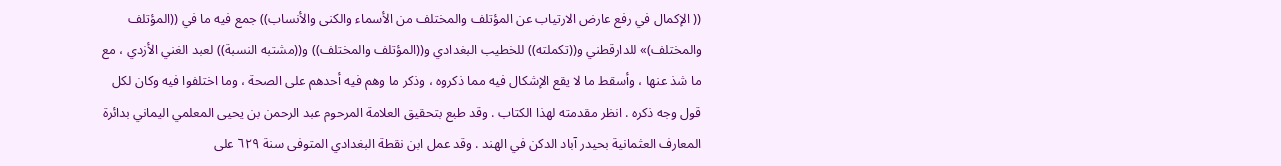(( الإكمال في رفع عارض الارتياب عن المؤتلف والمختلف من الأسماء والكنى والأنساب)) جمع فيه ما في ((المؤتلف والمختلف)» للدارقطني و((تكملته)) للخطيب البغدادي و((المؤتلف والمختلف)) و((مشتبه النسبة)) لعبد الغني الأزدي ، مع ما شذ عنها ، وأسقط ما لا يقع الإشكال فيه مما ذكروه ، وذكر ما وهم فيه أحدهم على الصحة ، وما اختلفوا فيه وكان لكل قول وجه ذكره . انظر مقدمته لهذا الكتاب . وقد طبع بتحقيق العلامة المرحوم عبد الرحمن بن يحيى المعلمي اليماني بدائرة المعارف العثمانية بحيدر آباد الدكن في الهند . وقد عمل ابن نقطة البغدادي المتوفى سنة ٦٢٩ على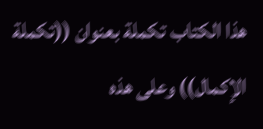هذا الكتاب تكملة بعنوان ((تكملة الإكمال)) وعلى هذه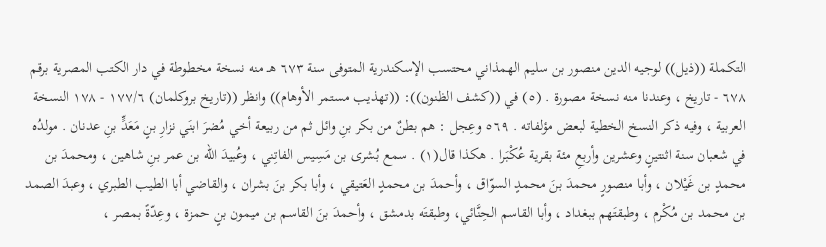التكملة ((ذيل)) لوجيه الدين منصور بن سليم الهمذاني محتسب الإسكندرية المتوفى سنة ٦٧٣ هـ منه نسخة مخطوطة في دار الكتب المصرية برقم ٦٧٨ - تاريخ ، وعندنا منه نسخة مصورة . (٥) في ((كشف الظنون)): ((تهذيب مستمر الأوهام)) وانظر ((تاريخ بروكلمان) ١٧٧/٦ - ١٧٨ النسخة العربية ، وفيه ذكر النسخ الخطية لبعض مؤلفاته . ٥٦٩ وعِجل : هم بطنٌ من بكر بنِ وائل ثم من ربيعة أخي مُضرَ ابنَي نزارِ بنٍ مَعَدٍّ بنِ عدنان . مولدُه في شعبان سنة اثنتينٍ وعشرين وأربعِ مئة بقرية عُكْبَرا . هكذا قال(١) . سمع بُشرى بن مَسِيس الفاتِني ، وعُبيدَ الله بن عمر بنِ شاهين ، ومحمدَ بن محمدٍ بن غَيْلان ، وأبا منصورٍ محمدَ بنَ محمدٍ السوّاق ، وأحمدَ بن محمدٍ العَتيقي ، وأبا بكر بنَ بشران ، والقاضي أبا الطيب الطبري ، وعبدَ الصمد بن محمد بن مُكْرم ، وطبقتَهم ببغداد ، وأبا القاسم الحِنَّائي، وطبقتَه بدمشق ، وأحمدَ بنَ القاسم بن ميمون بنٍ حمزة ، وعِدّةً بمصر ،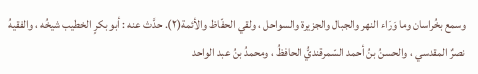وسمع بخُراسان وما وَرَاء النهر والجبال والجزيرة والسواحل ، ولقي الحفّاظ والأئمة(٢). حدَّث عنه : أبو بكرٍ الخطيب شيخُه ، والفقيهُ نصرٌ المقدسي ، والحسنُ بنُ أحمد السّمرقنديُّ الحافظُ ، ومحمدُ بنُ عبد الواحد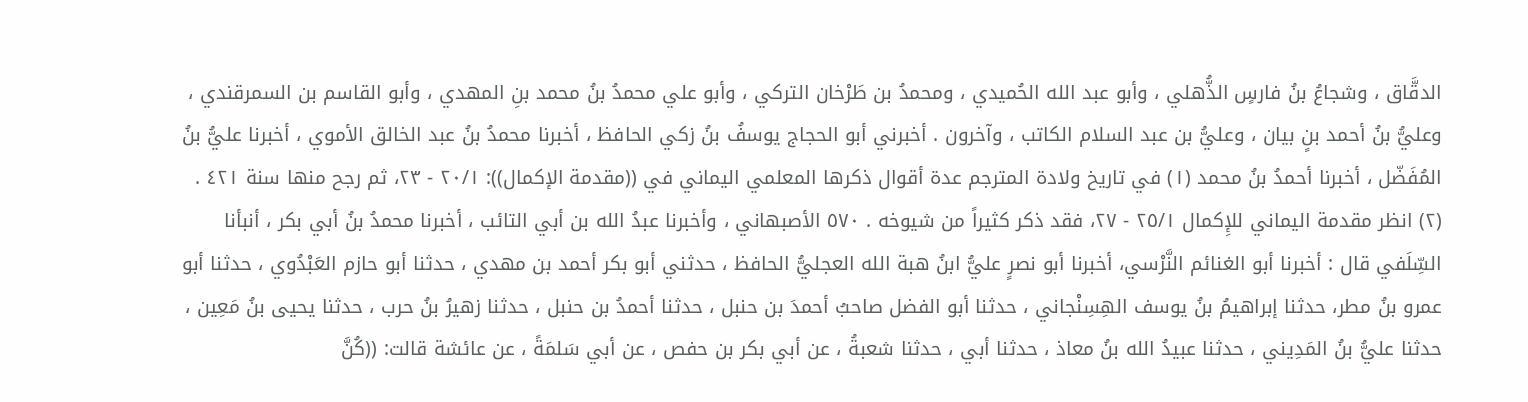الدقَّاق ، وشجاعُ بنُ فارسٍ الذُّهلي ، وأبو عبد الله الحُميدي ، ومحمدُ بن طَرْخان التركي ، وأبو علي محمدُ بنُ محمد بنِ المهدي ، وأبو القاسم بن السمرقندي ، وعليُّ بنُ أحمد بنٍ بيان ، وعليُّ بن عبد السلام الكاتب ، وآخرون . أخبرني أبو الحجاج يوسفُ بنُ زكي الحافظ ، أخبرنا محمدُ بنُ عبد الخالق الأموي ، أخبرنا عليُّ بنُ المُفَضّل ، أخبرنا أحمدُ بنُ محمد (١) في تاريخ ولادة المترجم عدة أقوال ذكرها المعلمي اليماني في ((مقدمة الإكمال)): ٢٠/١ - ٢٣، ثم رجح منها سنة ٤٢١ . (٢) انظر مقدمة اليماني للإِكمال ٢٥/١ - ٢٧، فقد ذكر كثيراً من شيوخه . ٥٧٠ الأصبهاني ، وأخبرنا عبدُ الله بن أبي التائب ، أخبرنا محمدُ بنُ أبي بكر ، أنبأنا السِّلَفي قال : أخبرنا أبو الغنائم النَّرْسي، أخبرنا أبو نصرٍ عليُّ ابنُ هبة الله العجليُّ الحافظ ، حدثني أبو بكر أحمد بن مهدي ، حدثنا أبو حازم العَبْدُوي ، حدثنا أبو عمرو بنُ مطر، حدثنا إبراهيمُ بنُ يوسف الهِسِنْجاني ، حدثنا أبو الفضل صاحبُ أحمدَ بن حنبل ، حدثنا أحمدُ بن حنبل ، حدثنا زهيرُ بنُ حرب ، حدثنا يحيى بنُ مَعِين ، حدثنا عليُّ بنُ المَدِيني ، حدثنا عبيدُ الله بنُ معاذ ، حدثنا أبي ، حدثنا شعبةُ ، عن أبي بكر بن حفص ، عن أبي سَلمَةً ، عن عائشة قالت: ((كُنَّ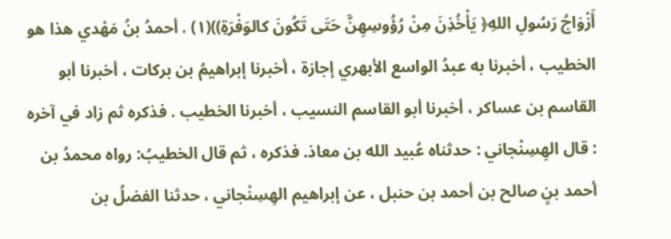أَزْوَاجُ رَسُولِ اللهِ﴿ يَأْخُذِنَ مِنْ رُؤُوسِهِنَّ حَتَى تَكُونَ كالوَفْرَةِ))(١) . أحمدُ بنُ مَهْدي هذا هو الخطيب ، أخبرنا به عبدُ الواسع الأبهري إجازة ، أخبرنا إبراهيمُ بن بركات ، أخبرنا أبو القاسم بن عساكر ، أخبرنا أبو القاسم النسيب ، أخبرنا الخطيب . فذكره ثم زاد في آخره : قال الهِسِنْجاني : حدثناه عُبيد الله بن معاذ. فذكره ، ثم قال الخطيبُ: رواه محمدُ بن أحمد بنٍ صالح بن أحمد بن حنبل ، عن إبراهيم الھِسِنْجاني ، حدثنا الفضلُ بن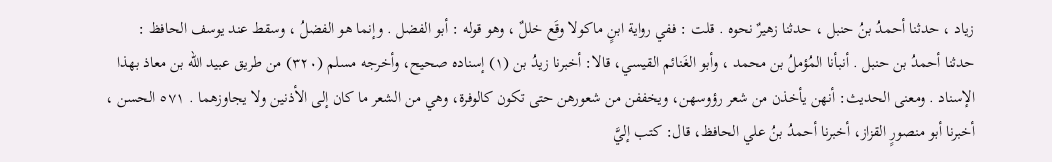زیاد ، حدثنا أحمدُ بنُ حنبل ، حدثنا زهیرٌ نحوه . قلت : ففي رواية ابنٍ ماكولا وقَع خللٌ ، وهو قوله : أبو الفضل . وإنما هو الفضلُ ، وسقط عند يوسف الحافظ : حدثنا أحمدُ بن حنبل . أنبأنا المُؤملُ بن محمد ، وأبو الغَنائم القيسي، قالا: أخبرنا زيدُ بن (١) إسناده صحيح، وأخرجه مسلم (٣٢٠) من طريق عبيد الله بن معاذ بهذا الإسناد . ومعنى الحديث: أنهن يأخذن من شعر رؤوسهن، ويخففن من شعورهن حتى تكون كالوفرة، وهي من الشعر ما كان إلى الأذنين ولا يجاوزهما . ٥٧١ الحسن ، أخبرنا أبو منصورٍ القزاز، أخبرنا أحمدُ بنُ علي الحافظ، قال: كتب إليَّ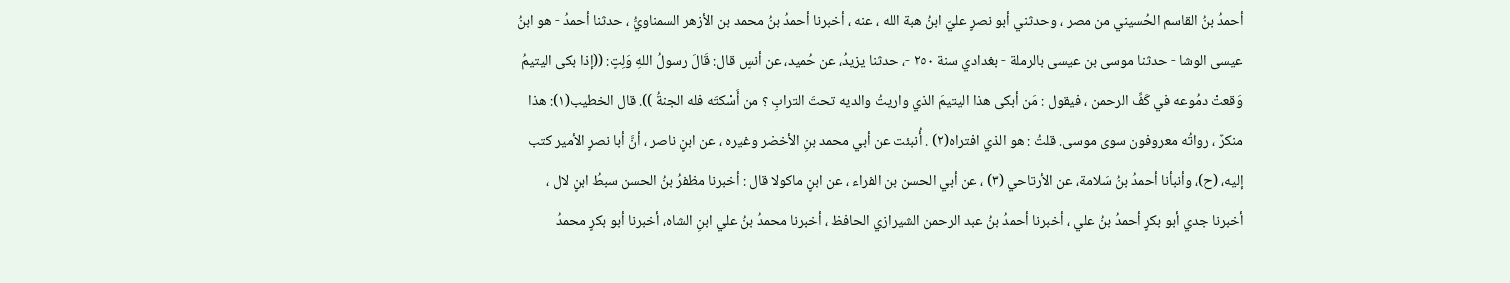أحمدُ بنُ القاسم الحُسيني من مصر ، وحدثني أبو نصرٍ عليّ ابنُ هبة الله ، عنه ، أخبرنا أحمدُ بنُ محمد بن الأزهر السمناويُّ ، حدثنا أحمدُ - هو ابنُ عيسى الوشا - حدثنا موسى بن عيسى بالرملة - بغدادي سنة ٢٥٠ -، حدثنا يزيدُ، عن حُميد، عن أنسٍ قال: قَالَ رسولُ اللهِ وَلِتٍ: ((إذا بكى اليتيمُ وَقعتْ دمُوعه في كَفِّ الرحمن ، فيقول : مَن أبكى هذا اليتيمَ الذي واريتُ والديه تحتَ الترابِ ؟ من أَسْكتَه فله الجنةُ )). قال الخطيب(١): هذا منكرٌ ، رواتُه معروفون سوى موسى. قلتُ : هو الذي افتراه(٢) . أُنبئت عن أبي محمد بنِ الأخضر وغيره ، عن ابنٍ ناصر ، أنَّ أبا نصرٍ الأمير كتب إليه، (ح)، وأنبأنا أحمدُ بنُ سَلامة، عن الأرتاحي (٣) ، عن أبي الحسن بن الفراء ، عن ابنٍ ماكولا قال : أخبرنا مظفرُ بنُ الحسن سبطُ ابنٍ لال ، أخبرنا جدي أبو بكرٍ أحمدُ بنُ علي ، أخبرنا أحمدُ بنُ عبد الرحمن الشيرازي الحافظ ، أخبرنا محمدُ بنُ علي ابنِ الشاه، أخبرنا أبو بكرٍ محمدُ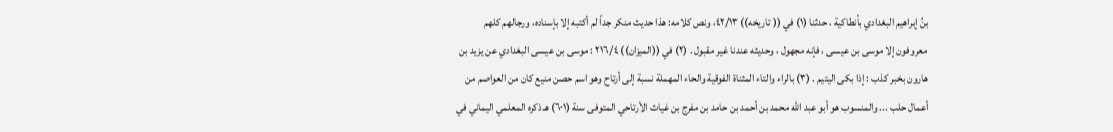بنُ إبراهيم البغدادي بأنطاکیة ، حدثنا (١) في (( تاريخه)) ٤٢/١٣، ونص كلامه: هذا حديث منكر جداً لم أكتبه إلا بإسناده، ورجالهم كلهم معروفون إلا موسى بن عيسى ، فإنه مجهول ، وحديثه عندنا غير مقبول . (٢) في ((الميزان)) ٢١٦/٤ : موسى بن عيسى البغدادي عن يزيد بن هارون بخبر كذب : إذا بكى اليتيم . (٣) بالراء والتاء المثناة الفوقية والحاء المهملة نسبة إلى أرتاح وهو اسم حصن منيع كان من العواصم من أعمال حلب ... والمنسوب هو أبو عبد الله محمد بن أحمد بن حامد بن مفرج بن غياث الأرتاحي المتوفى سنة (٦٠١) هـ ذكره المعلمي اليماني في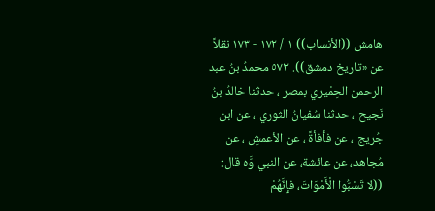هامش ((الأنساب)) ١ / ١٧٢ - ١٧٣ نقلاً عن «تاريخ دمشق)). ٥٧٢ محمدُ بنُ عبد الرحمن الحِمْیري بمصر ، حدثنا خالدُ بنُ نَجیح ، حدثنا سُفيانُ الثوري ، عن ابن جُريج ، عن فأفأةً ، عن الأعمشِ ، عن مُجاهد، عن عائشة، عن النبي وَّه قال: ((لا تَسْبُّوا الْأَمْوَاتَ، فإِنَّهُمْ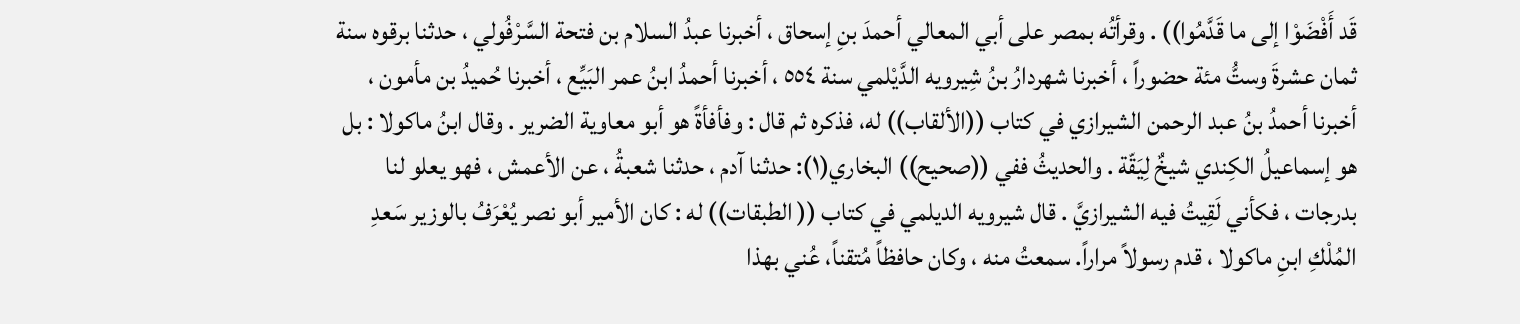قَد أَفْضَوْا إلى ما قَدَّمُوا)) . وقرأتُه بمصر على أبي المعالي أحمدَ بنِ إسحاق ، أخبرنا عبدُ السلام بن فتحة السَّرْفُولي ، حدثنا برقوه سنة ثمان عشرةَ وستُّ مئة حضوراً ، أخبرنا شهردارُ بنُ شِيرويه الدَّيْلمي سنة ٥٥٤ ، أخبرنا أحمدُ ابنُ عمر البَيِّع ، أخبرنا حُميدُ بن مأمون ، أخبرنا أحمدُ بنُ عبد الرحمن الشيرازي في كتاب ((الألقاب)) له، فذكره ثم قال : وفأفأةً هو أبو معاوية الضرير . وقال ابنُ ماكولا : بل هو إسماعيلُ الكِندي شيخٌ لِيَقّة . والحديثُ ففي ((صحيح)) البخاري(١): حدثنا آدم ، حدثنا شعبةُ ، عن الأعمش ، فهو يعلو لنا بدرجات ، فكأني لَقِيتُ فيه الشيرازيَّ . قال شيرويه الديلمي في كتاب (( الطبقات)) له : كان الأمير أبو نصر يُعْرَفُ بالوزير سَعدِ المُلْكِ ابنِ ماكولا ، قدم رسولاً مراراً. سمعتُ منه ، وكان حافظاً مُتقناً، عُني بهذا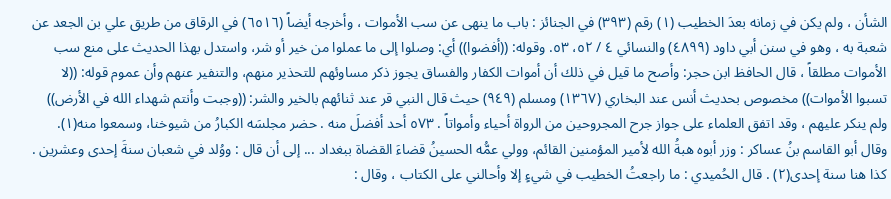الشأن ، ولم يكن في زمانه بعدَ الخطيب (١) رقم (٣٩٣) في الجنائز : باب ما ينهى عن سب الأموات ، وأخرجه أيضاً (٦٥١٦) في الرقاق من طريق علي بن الجعد عن شعبة به ، وهو في سنن أبي داود (٤٨٩٩) والنسائي ٤ / ٥٢، ٥٣. وقوله: ((أفضوا)) أي: وصلوا إلى ما عملوا من خير أو شر، واستدل بهذا الحديث على منع سب الأموات مطلقاً ، قال الحافظ ابن حجر: وأصح ما قيل في ذلك أن أموات الكفار والفساق يجوز ذكر مساوئهم للتحذير منهم، والتنفير عنهم وأن عموم قوله: ((لا تسبوا الأموات)) مخصوص بحديث أنس عند البخاري (١٣٦٧) ومسلم (٩٤٩) حيث قال النبي قر عند ثنائهم بالخير والشر: ((وجبت وأنتم شهداء الله في الأرض)) ولم ينكر عليهم ، وقد اتفق العلماء على جواز جرح المجروحين من الرواة أحياء وأمواتاً . ٥٧٣ أحد أفضلَ منه . حضر مجلسَه الكبارُ من شيوخنا، وسمعوا منه(١). وقال أبو القاسم بنُ عساكر : وزر أبوه هبةُ الله لأمير المؤمنين القائم، وولي عمُّه الحسينُ قضاءَ القضاة ببغداد ... إلى أن قال : ووُلد في شعبان سنةَ إحدى وعشرين . كذا هنا سنة إحدى(٢) . قال الحُميدي : ما راجعتُ الخطيب في شيءٍ إلا وأحالني على الكتاب ، وقال :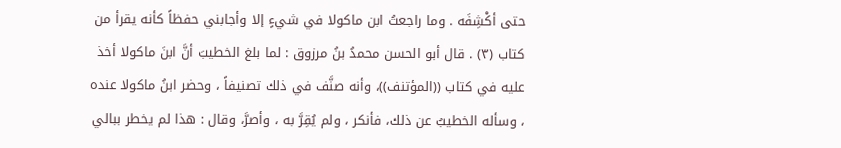حتى أكْشِفَه . وما راجعتُ ابن ماكولا في شيءٍ إلا وأجابني حفظاً كأنه يقرأ من كتاب (٣) . قال أبو الحسن محمدُ بنُ مرزوق : لما بلغ الخطيبَ أنَّ ابنَ ماكولا أخذ عليه في كتاب ((المؤتنف))، وأنه صنَّف في ذلك تصنيفاً ، وحضر ابنُ ماكولا عنده ، وسأله الخطيبُ عن ذلك، فأنكر ، ولم يُقِرَّ به ، وأصرَّ، وقال : هذا لم يخطر ببالي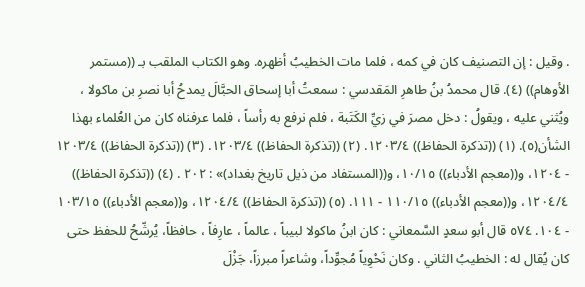. وقيل : إن التصنيف كان في كمه ، فلما مات الخطيبُ أظهره. وهو الكتاب الملقب بـ ((مستمر الأوهام)) (٤). قال محمدُ بنُ طاهرِ المَقدسي : سمعتُ أبا إسحاق الحبَّالَ يمدحُ أبا نصرِ بن ماكولا ، ويُثني عليه ، ويقولُ : دخل مصرَ في زيِّ الكَتَبة ، فلم نرفع به رأساً ، فلما عرفناه كان من العُلماء بهذا الشأن(٥). (١) ((تذكرة الحفاظ)) ١٢٠٣/٤. (٢) ((تذكرة الحفاظ)) ١٢٠٣/٤. (٣) ((تذكرة الحفاظ)) ١٢٠٣/٤ - ١٢٠٤، و((معجم الأدباء)) ١٠/١٥، و((المستفاد من ذيل تاريخ بغداد)» : ٢٠٢ . (٤) ((تذكرة الحفاظ)) ١٢٠٤/٤، و((معجم الأدباء)) ١١٠/١٥ - ١١١. (٥) ((تذكرة الحفاظ)) ١٢٠٤/٤، و((معجم الأدباء)) ١٠٣/١٥ - ١٠٤. ٥٧٤ قال أبو سعدٍ السَّمعاني : كان ابنُ ماكولا لبيباً ، عالماً ، عارِفاً ، حافظاً، يُرشّحُ للحفظ حتى كان يُقال له : الخطيبُ الثاني . وكان نَحْوِياً مُجوِّداً، وشاعراً مبرزاً، جَزْلَ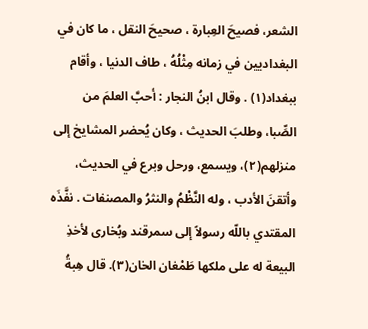الشعر، فصيحَ العِبارة ، صحيحَ النقل ، ما كان في البغداديين في زمانه مِثْلُهُ ، طاف الدنيا ، وأقام ببغداد(١) . وقال ابنُ النجار : أحبَّ العلمَ من الصِّبا، وطلبَ الحديث ، وكان يُحضر المشايخ إلى منزلهم(٢)، ويسمع، ورحل وبرع في الحديث، وأتقنَ الأدب ، وله النَّظْمُ والنثرُ والمصنفات . نفَّذَه المقتدي باللّه رسولاً إلى سمرقند وبُخارى لأخذِ البيعة له على ملكها طَمْغان الخان(٣). قال هِبةُ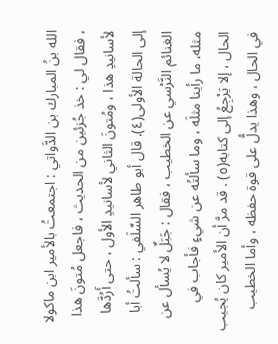الله بنُ المبارك بن الدَّواتي : اجتمعتُ بالأمير ابن ماكولا ، فقال لي : خذ جُزئين من الحديث ، فاجعل مُتونَ هذا لأسانيدِ هذا ، ومُتونَ الثاني لأسانيدِ الأول ، حتى أَرُدَّها إلى الحالة الأولى(٤). قال أبو طاهر السِّلَفي : سألتُ أبا الغنائم النَّرْسي عن الخطيب ، فقال : جَبَلٌ لا يُسأل عن مثله، ما رأينا مثلَه ، وما سألتُه عن شيءٍ فأجاب في الحال ، إلا يَرْجِعُ إلى كتابه(٥) . قد مرَّ أن الأمير كان يُجيب في الحال ، وهذا يدلُّ على قوة حفظه ، وأما الخطيب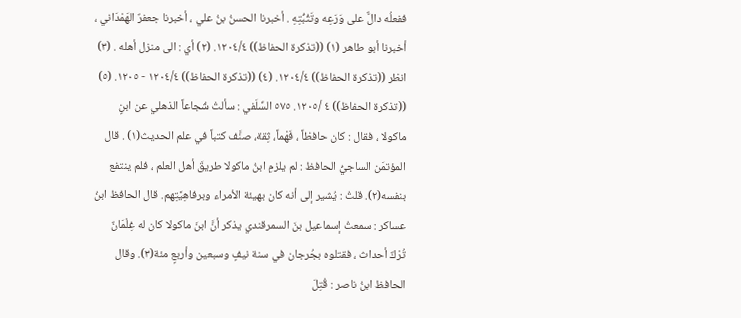ففعلُه دالٌّ على وَرَعِه وتَثُبُّتِهِ . أخبرنا الحسنُ بنُ علي ، أخبرنا جعفرٌ الهَمْدَاني ، أخبرنا أبو طاهر (١) ((تذكرة الحفاظ)) ١٢٠٤/٤. (٢) أي : الى منزل أهله . (٣) انظر ((تذكرة الحفاظ)) ١٢٠٤/٤. (٤) ((تذكرة الحفاظ)) ١٢٠٤/٤ - ١٢٠٥. (٥) ((تذكرة الحفاظ)) ٤ /١٢٠٥. ٥٧٥ السِّلَفي : سألتُ شُجاعاً الذهلي عن ابنٍ ماكولا ، فقال : كان حافظاً ، فَهْماً، ثِقة، صنَّف كتباً في علم الحديث(١) . قال المؤتمَن الساجيُّ الحافظ : لم يلزمِ ابنُ ماكولا طريقَ أهل العلم ، فلم ينتفع بنفسه(٢). قلتُ : يُشير إلى أنه كان بهيئة الأمراء وبرفاهِيَّتِهم. قال الحافظ ابنُ عساكر : سمعتُ إسماعيل بنَ السمرقندي يذكر أنَّ ابنَ ماكولا كان له غِلْمَانٌ تُرْكٌ أحداث ، فقتلوه بجُرجان في سنة نیفٍ وسبعين وأربعٍ مئة(٣). وقال الحافظ ابنُ ناصر : قُتِلَ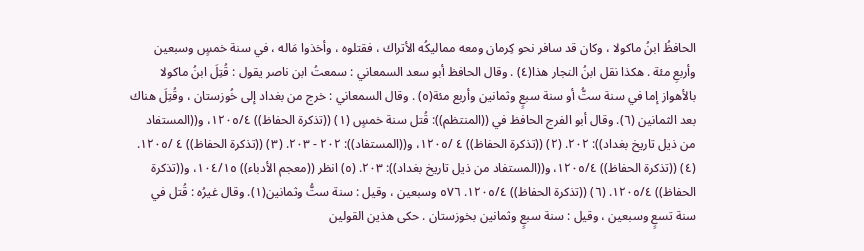الحافظُ ابنُ ماكولا ، وكان قد سافر نحو كِرمان ومعه مماليكُه الأتراك ، فقتلوه ، وأخذوا مَاله ، في سنة خمسٍ وسبعين وأربعِ مئة . هكذا نقل ابنُ النجار هذا(٤) . وقال الحافظ أبو سعد السمعاني : سمعتُ ابن ناصر يقول : قُتِلَ ابنُ ماكولا بالأهواز إما في سنة ستُّ أو سنة سبعٍ وثمانين وأربع مئة(٥) . وقال السمعاني : خرج من بغداد إلى خُوزستان ، وقُتِلَ هناك بعد الثمانين (٦). وقال أبو الفرج الحافظ في ((المنتظم)): قُتل سنة خمسٍ (١) ((تذكرة الحفاظ)) ١٢٠٥/٤، و((المستفاد من ذيل تاريخ بغداد)): ٢٠٢. (٢) ((تذكرة الحفاظ)) ٤ /١٢٠٥، و((المستفاد)): ٢٠٢ - ٢٠٣. (٣) ((تذكرة الحفاظ)) ٤ /١٢٠٥. (٤) ((تذكرة الحفاظ)) ١٢٠٥/٤، و((المستفاد من ذيل تاريخ بغداد)): ٢٠٣. (٥) انظر ((معجم الأدباء)) ١٠٤/١٥، و((تذكرة الحفاظ)) ١٢٠٥/٤. (٦) ((تذكرة الحفاظ)) ١٢٠٥/٤. ٥٧٦ وسبعين ، وقيل : سنة ستُّ وثمانين(١). وقال غيرُه : قُتل في سنة تسعٍ وسبعين ، وقيل : سنة سبعٍ وثمانين بخوزستان . حكى هذين القولين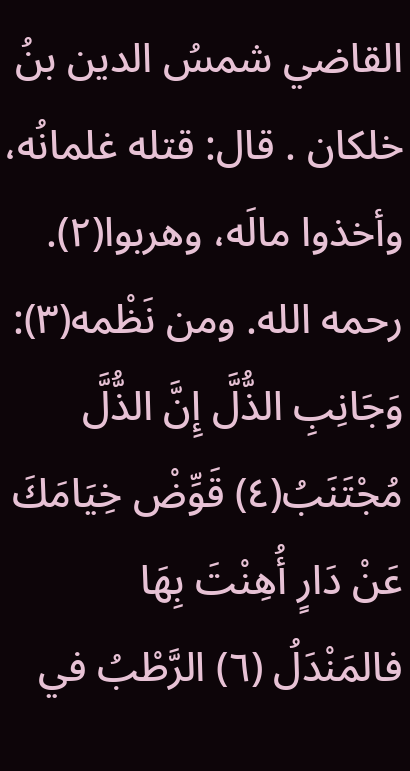القاضي شمسُ الدين بنُ خلكان . قال: قتله غلمانُه، وأخذوا مالَه، وهربوا(٢). رحمه الله. ومن نَظْمه(٣): وَجَانِبِ الذُّلَّ إِنَّ الذُّلَّ مُجْتَنَبُ(٤) قَوِّضْ خِيَامَكَ عَنْ دَارٍ أُهِنْتَ بِهَا فالمَنْدَلُ (٦) الرَّطْبُ في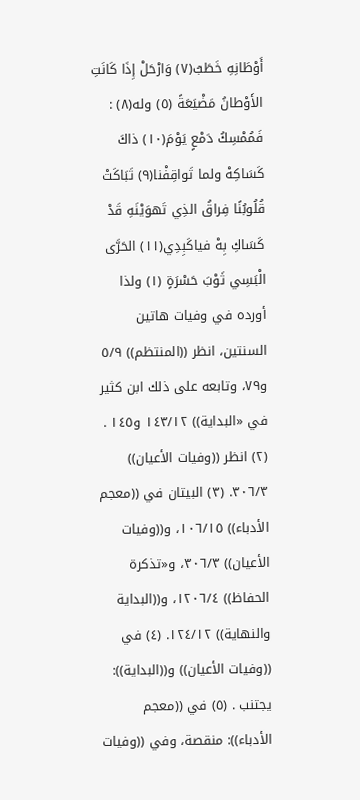أَوْطَانِهِ خَطَبُ(٧) وَارْحَلْ إِذَا كَانَتِ الأَوْطانُ مَضْيَعَةً (٥) وله(٨) : فَمُمْسِكُ دَمْعٍ يَوْمَ(١٠) ذاكَ كَسَاكِهْ ولما تَواقِفْنا(٩) تَبَاكَتْ قُلُوبُنًا فِراقُ الذِي تَهوَيْنَهِ قَدْ كَسَاكِ بِهْ فياكَبِدِي(١١) الحَرَّى الْبَسِي ثَوْبَ حَسْرَةٍ (١) ولذا أورده في وفيات هاتين السنتين، انظر ((المنتظم)) ٥/٩ و٧٩، وتابعه على ذلك ابن كثير في «البداية)) ١٤٣/١٢ و١٤٥ . (٢) انظر ((وفيات الأعيان)) ٣٠٦/٣. (٣) البيتان في ((معجم الأدباء)) ١٠٦/١٥، و((وفيات الأعيان)) ٣٠٦/٣، و«تذكرة الحفاظ)) ١٢٠٦/٤، و((البداية والنهاية)) ١٢٤/١٢. (٤) في ((وفيات الأعيان)) و((البداية)): يجتنب . (٥) في ((معجم الأدباء)): منقصة، وفي ((وفيات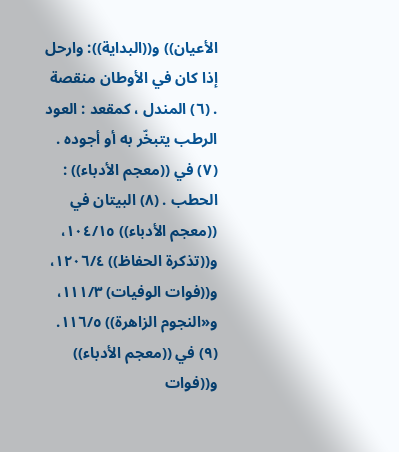الأعيان)) و((البداية)): وارحل إذا كان في الأوطان منقصة . (٦) المندل ، كمقعد : العود الرطب يتبخّر به أو أجوده . (٧) في ((معجم الأدباء)) : الحطب . (٨) البيتان في ((معجم الأدباء)) ١٠٤/١٥، و((تذكرة الحفاظ)) ١٢٠٦/٤، و((فوات الوفيات) ١١١/٣، و«النجوم الزاهرة)) ١١٦/٥. (٩) في ((معجم الأدباء)) و((فوات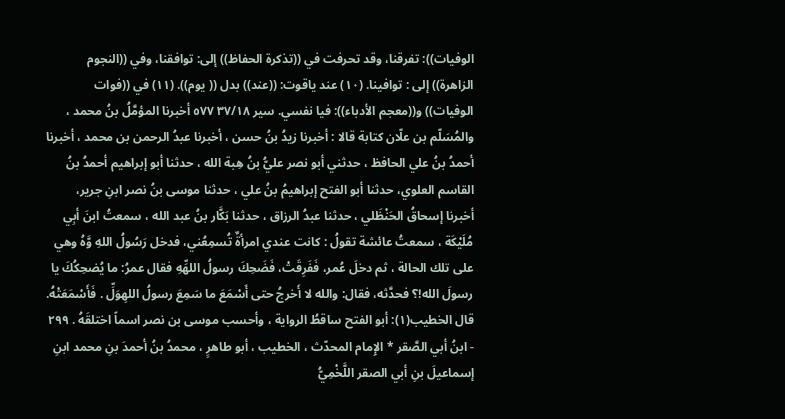الوفيات)): تفرقنا، وقد تحرفت في ((تذكرة الحفاظ)) إلى: توافقنا، وفي ((النجوم الزاهرة)) إلى : توافينا. (١٠) عند ياقوت: ((عند)) بدل (( يوم)). (١١) في ((فوات الوفيات)) و((معجم الأدباء)): فيا نفسي. سير ٣٧/١٨ ٥٧٧ أخبرنا المؤمَّلُ بنُ محمد ، والمُسَلّم بن علّان كتابة قالا : أخبرنا زيدُ بنُ حسن ، أخبرنا عبدُ الرحمن بن محمد ، أخبرنا أحمدُ بنُ علي الحافظ ، حدثني أبو نصر عليُّ بنُ هِبة الله ، حدثنا أبو إبراهيم أحمدُ بنُ القاسم العلوي، حدثنا أبو الفتح إبراهيمُ بنُ علي ، حدثنا موسى بنُ نصر ابنِ جرير، أخبرنا إسحاقُ الحَنْظَلي ، حدثنا عبدُ الرزاق ، حدثنا بَكَّار بنُ عبد الله ، سمعتُ ابنَ أبِي مُلَيْكَة ، سمعتُ عائشة تقولُ : كانت عندي امرأةٌ تُسمِعُني، فدخل رَسُولُ اللهِ وَّهُ وهي على تلك الحالة ، ثم دخلَ عُمر، فَفَرِقَتْ، فَضَحِكَ رسولُ اللهِّهِ فقال عمرُ: ما يُضحِكُكَ يا رسولَ الله!؟ فحدَّثه، فقال: والله لا أَخرجُ حتى أَسْمَعَ ما سَمِعَ رسولُ اللهِوَلِّ . فَأَسْمَعَتْهُ. قال الخطيب(١): أبو الفتح ساقطُ الرواية ، وأحسب موسى بن نصر اسماً اختلقَهُ . ٢٩٩ - ابنُ أبي الصَّقر * الإِمام المحدّث ، الخطيب ، أبو طاهرٍ ، محمدُ بنُ أحمدَ بنِ محمد ابنِ إسماعيلَ بنِ أبي الصقر اللَّخْمِيُّ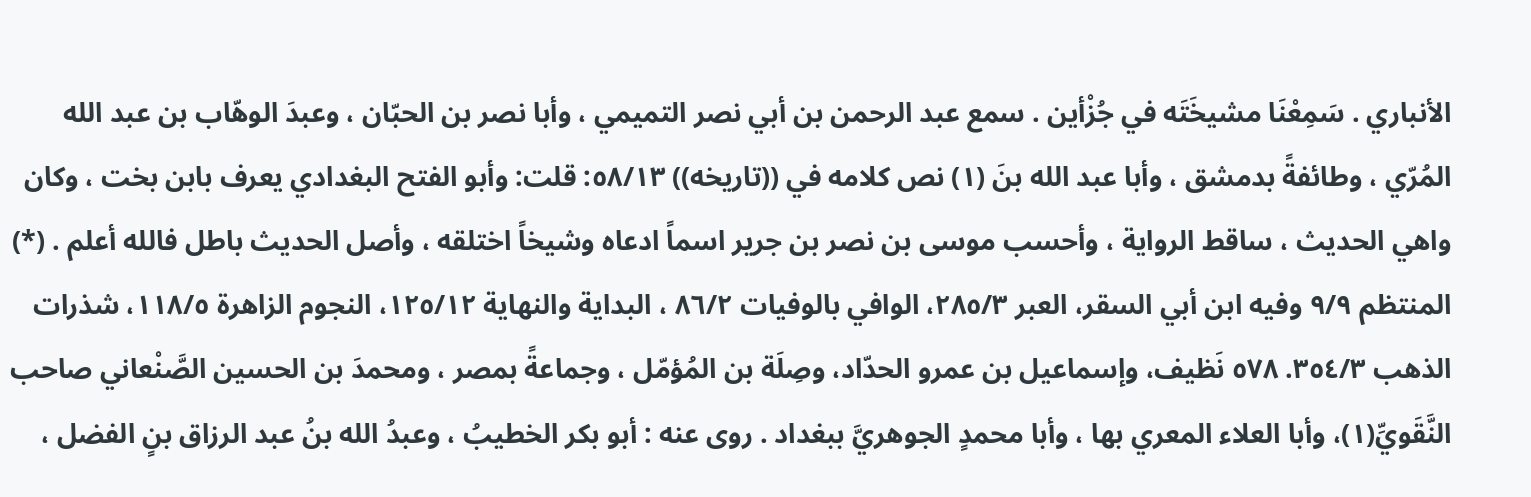الأنباري . سَمِعْنَا مشيخَتَه في جُزْأين . سمع عبد الرحمن بن أبي نصر التميمي ، وأبا نصر بن الحبّان ، وعبدَ الوهّاب بن عبد الله المُرّي ، وطائفةً بدمشق ، وأبا عبد الله بنَ (١) نص كلامه في ((تاريخه)) ٥٨/١٣: قلت: وأبو الفتح البغدادي يعرف بابن بخت ، وكان واهي الحديث ، ساقط الرواية ، وأحسب موسى بن نصر بن جرير اسماً ادعاه وشيخاً اختلقه ، وأصل الحديث باطل فالله أعلم . (*) المنتظم ٩/٩ وفيه ابن أبي السقر، العبر ٢٨٥/٣، الوافي بالوفيات ٨٦/٢ ، البداية والنهاية ١٢٥/١٢، النجوم الزاهرة ١١٨/٥، شذرات الذهب ٣٥٤/٣. ٥٧٨ نَظيف، وإسماعيل بن عمرو الحدّاد، وصِلَة بن المُؤمّل ، وجماعةً بمصر ، ومحمدَ بن الحسين الصَّنْعاني صاحب النَّقَويِّ(١)، وأبا العلاء المعري بها ، وأبا محمدٍ الجوهريَّ ببغداد . روى عنه : أبو بكر الخطيبُ ، وعبدُ الله بنُ عبد الرزاق بنٍ الفضل ،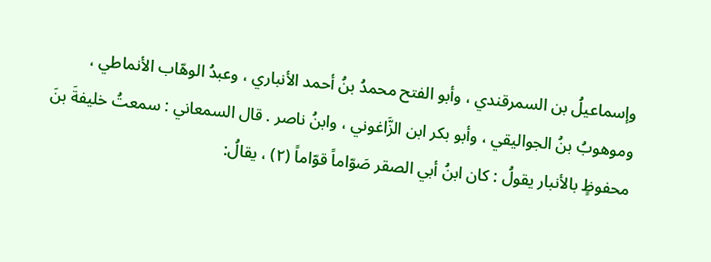وإسماعيلُ بن السمرقندي ، وأبو الفتح محمدُ بنُ أحمد الأنباري ، وعبدُ الوهّاب الأنماطي ، وموهوبُ بنُ الجواليقي ، وأبو بكر ابن الزَّاغوني ، وابنُ ناصر . قال السمعاني : سمعتُ خليفةَ بنَ محفوظٍ بالأنبار يقولُ : كان ابنُ أبي الصقر صَوّاماً قوّاماً (٢) ، يقالُ: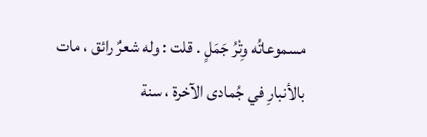مسموعاتُه وِتْرُ جَمَلٍ . قلت : وله شعرٌ رائق ، مات بالأنبارِ في جُمادى الآخرة ، سنة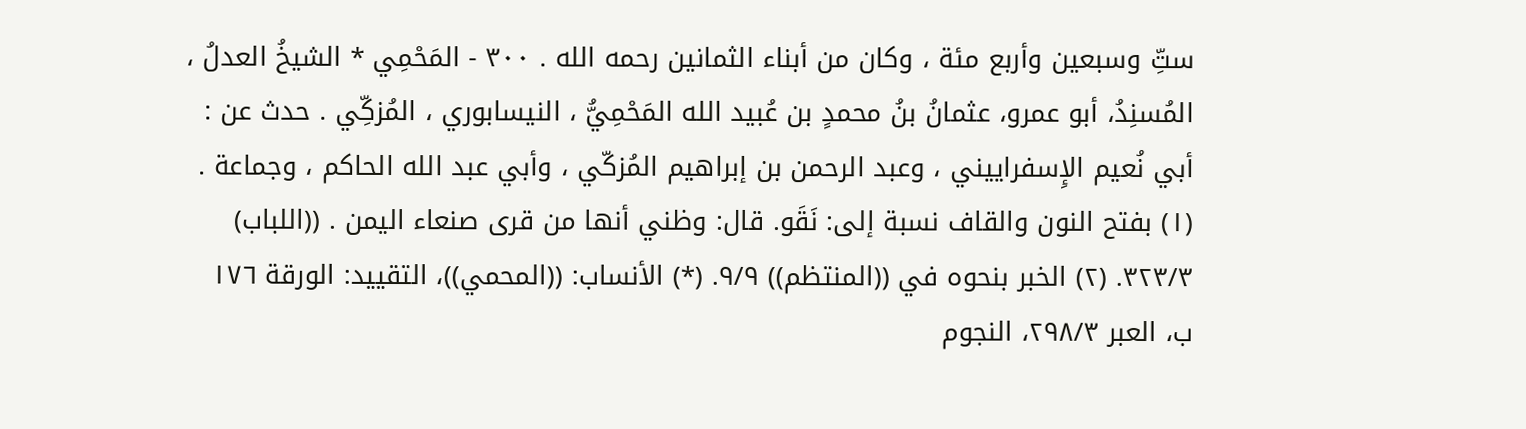ستِّ وسبعين وأربع مئة ، وكان من أبناء الثمانين رحمه الله . ٣٠٠ - المَحْمِي * الشيخُ العدلُ ، المُسنِدُ، أبو عمرو، عثمانُ بنُ محمدٍ بن عُبيد الله المَحْمِيُّ ، النيسابوري ، المُزكِّي . حدث عن : أبي نُعيم الإِسفراييني ، وعبد الرحمن بن إبراهيم المُزكّي ، وأبي عبد الله الحاكم ، وجماعة . (١) بفتح النون والقاف نسبة إلى: نَقَو. قال: وظني أنها من قرى صنعاء اليمن . ((اللباب) ٣٢٣/٣. (٢) الخبر بنحوه في ((المنتظم)) ٩/٩. (*) الأنساب: ((المحمي))، التقييد: الورقة ١٧٦ ب، العبر ٢٩٨/٣، النجوم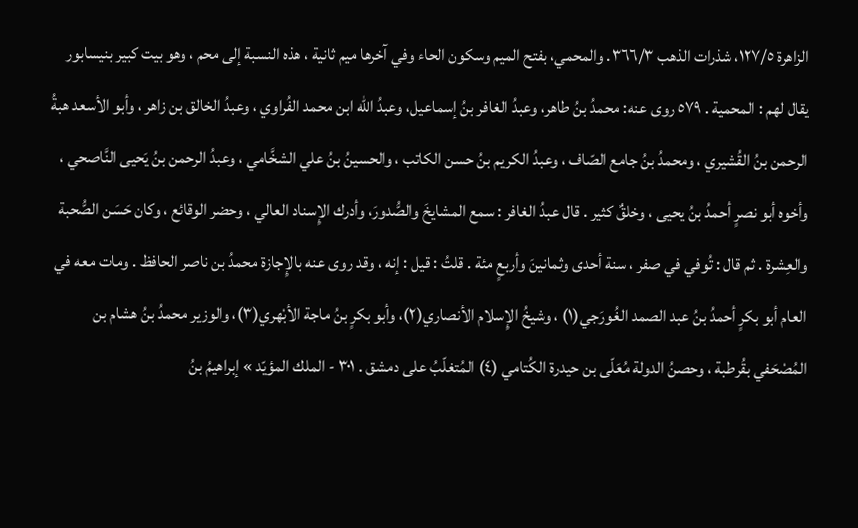الزاهرة ١٢٧/٥، شذرات الذهب ٣٦٦/٣. والمحمي، بفتح الميم وسكون الحاء وفي آخرها ميم ثانية ، هذه النسبة إلى محم ، وهو بيت كبير بنيسابور يقال لهم : المحمية . ٥٧٩ روى عنه: محمدُ بنُ طاهر، وعبدُ الغافر بنُ إسماعيل، وعبدُ الله ابن محمد الفُراوي ، وعبدُ الخالق بن زاهر ، وأبو الأسعد هبةُ الرحمن بنُ القُشيري ، ومحمدُ بنُ جامع الصّاف ، وعبدُ الكريم بنُ حسن الكاتب ، والحسينُ بنُ علي الشخَّامي ، وعبدُ الرحمن بنُ يَحيى النَّاصحي ، وأخوه أبو نصرٍ أحمدُ بنُ یحیی ، وخلقٌ کثیر . قال عبدُ الغافر : سمع المشايخَ والصُّدورَ، وأدرك الإِسناد العالي ، وحضر الوقائع ، وكان حَسَن الصُّحبة والعِشرة . ثم قال : تُوفي في صفر ، سنة أحدى وثمانينَ وأربعٍ مئة . قلتُ : قيل : إنه ، وقد روى عنه بالإِجازة محمدُ بن ناصر الحافظ . ومات معه في العام أبو بكرٍ أحمدُ بنُ عبد الصمد الغُورَجي(١) ، وشيخُ الإِسلام الأنصاري(٢)، وأبو بكرٍ بنُ ماجة الأبْهري(٣)، والوزير محمدُ بنُ هشام بن المُصْحَفي بقُرطبة ، وحصنُ الدولة مُعَلّى بن حيدرة الكُتامي (٤) المُتغلّبُ على دمشق . ٣٠١ - الملك المؤيّد » إبراهيمُ بنُ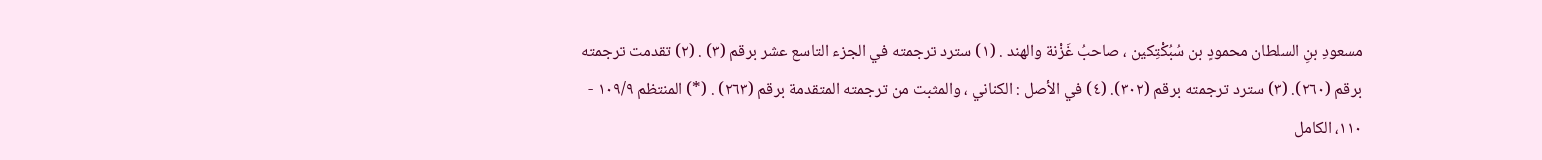مسعودِ بنِ السلطان محمودٍ بن سُبُكْتِكين ، صاحبُ غَزْنة والهند . (١) سترد ترجمته في الجزء التاسع عشر برقم (٣) . (٢) تقدمت ترجمته برقم (٢٦٠). (٣) سترد ترجمته برقم (٣٠٢). (٤) في الأصل : الكناني ، والمثبت من ترجمته المتقدمة برقم (٢٦٣) . (*) المنتظم ١٠٩/٩ - ١١٠، الكامل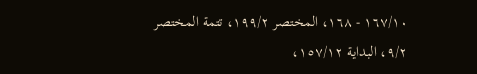١٦٧/١٠ - ١٦٨، المختصر ١٩٩/٢، تتمة المختصر ٩/٢، البداية ١٥٧/١٢،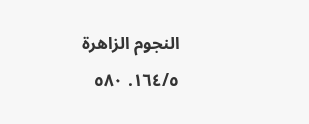النجوم الزاهرة ١٦٤/٥. ٥٨٠